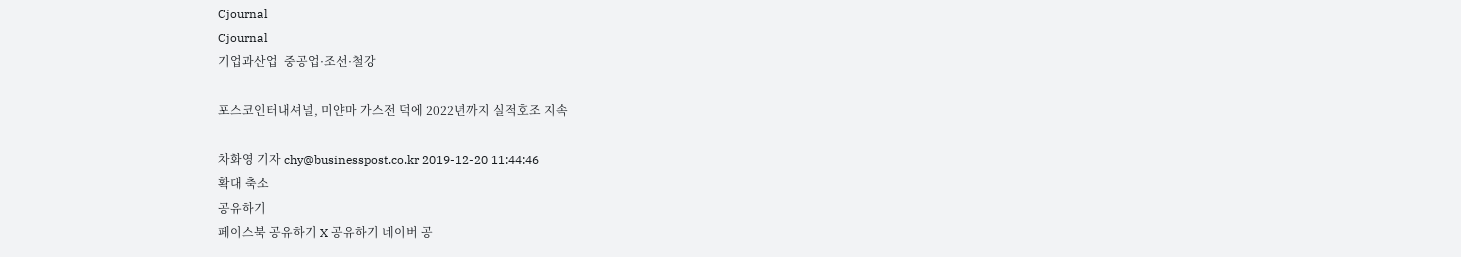Cjournal
Cjournal
기업과산업  중공업·조선·철강

포스코인터내셔널, 미얀마 가스전 덕에 2022년까지 실적호조 지속

차화영 기자 chy@businesspost.co.kr 2019-12-20 11:44:46
확대 축소
공유하기
페이스북 공유하기 X 공유하기 네이버 공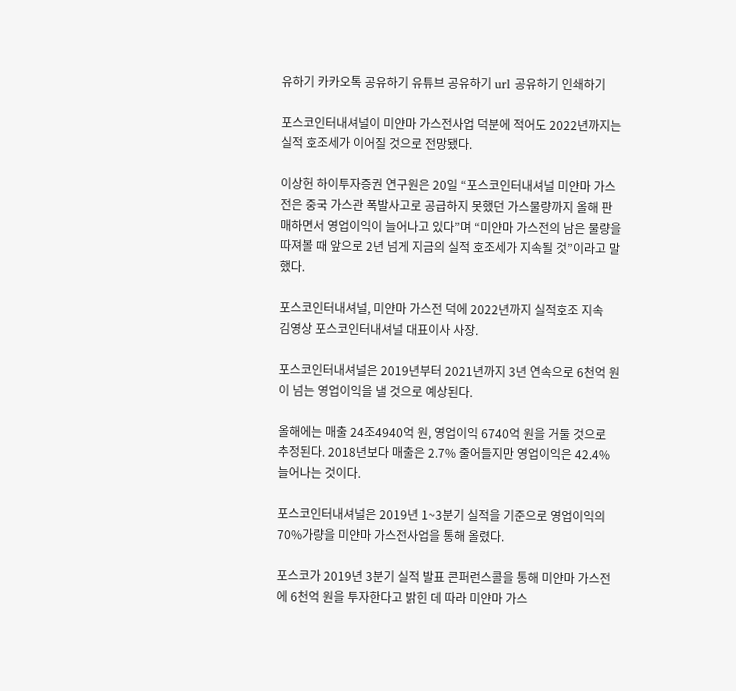유하기 카카오톡 공유하기 유튜브 공유하기 url 공유하기 인쇄하기

포스코인터내셔널이 미얀마 가스전사업 덕분에 적어도 2022년까지는 실적 호조세가 이어질 것으로 전망됐다.

이상헌 하이투자증권 연구원은 20일 “포스코인터내셔널 미얀마 가스전은 중국 가스관 폭발사고로 공급하지 못했던 가스물량까지 올해 판매하면서 영업이익이 늘어나고 있다”며 “미얀마 가스전의 남은 물량을 따져볼 때 앞으로 2년 넘게 지금의 실적 호조세가 지속될 것”이라고 말했다.

포스코인터내셔널, 미얀마 가스전 덕에 2022년까지 실적호조 지속
김영상 포스코인터내셔널 대표이사 사장.

포스코인터내셔널은 2019년부터 2021년까지 3년 연속으로 6천억 원이 넘는 영업이익을 낼 것으로 예상된다.

올해에는 매출 24조4940억 원, 영업이익 6740억 원을 거둘 것으로 추정된다. 2018년보다 매출은 2.7% 줄어들지만 영업이익은 42.4% 늘어나는 것이다.

포스코인터내셔널은 2019년 1~3분기 실적을 기준으로 영업이익의 70%가량을 미얀마 가스전사업을 통해 올렸다.

포스코가 2019년 3분기 실적 발표 콘퍼런스콜을 통해 미얀마 가스전에 6천억 원을 투자한다고 밝힌 데 따라 미얀마 가스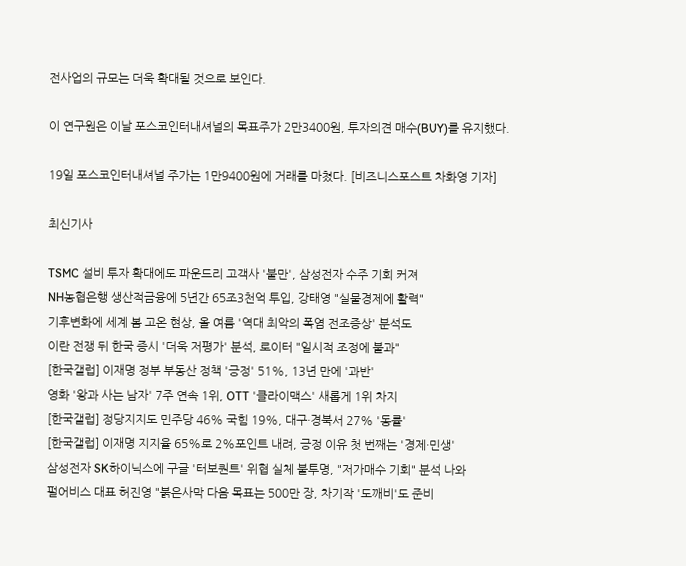전사업의 규모는 더욱 확대될 것으로 보인다.

이 연구원은 이날 포스코인터내셔널의 목표주가 2만3400원, 투자의견 매수(BUY)를 유지했다.

19일 포스코인터내셔널 주가는 1만9400원에 거래를 마쳤다. [비즈니스포스트 차화영 기자]

최신기사

TSMC 설비 투자 확대에도 파운드리 고객사 '불만', 삼성전자 수주 기회 커져
NH농협은행 생산적금융에 5년간 65조3천억 투입, 강태영 "실물경제에 활력"
기후변화에 세계 봄 고온 현상, 올 여름 '역대 최악의 폭염 전조증상' 분석도
이란 전쟁 뒤 한국 증시 '더욱 저평가' 분석, 로이터 "일시적 조정에 불과"
[한국갤럽] 이재명 정부 부동산 정책 '긍정' 51%, 13년 만에 '과반'
영화 '왕과 사는 남자' 7주 연속 1위, OTT '클라이맥스' 새롭게 1위 차지
[한국갤럽] 정당지지도 민주당 46% 국힘 19%, 대구·경북서 27% '동률'
[한국갤럽] 이재명 지지율 65%로 2%포인트 내려, 긍정 이유 첫 번째는 '경제·민생'
삼성전자 SK하이닉스에 구글 '터보퀀트' 위협 실체 불투명, "저가매수 기회" 분석 나와
펄어비스 대표 허진영 "붉은사막 다음 목표는 500만 장, 차기작 '도깨비'도 준비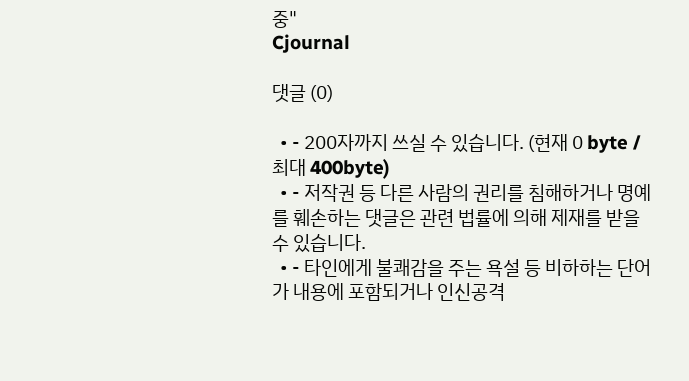중"
Cjournal

댓글 (0)

  • - 200자까지 쓰실 수 있습니다. (현재 0 byte / 최대 400byte)
  • - 저작권 등 다른 사람의 권리를 침해하거나 명예를 훼손하는 댓글은 관련 법률에 의해 제재를 받을 수 있습니다.
  • - 타인에게 불쾌감을 주는 욕설 등 비하하는 단어가 내용에 포함되거나 인신공격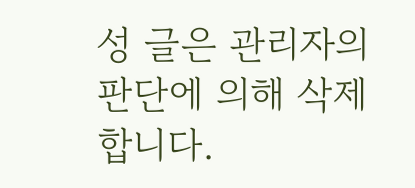성 글은 관리자의 판단에 의해 삭제 합니다.